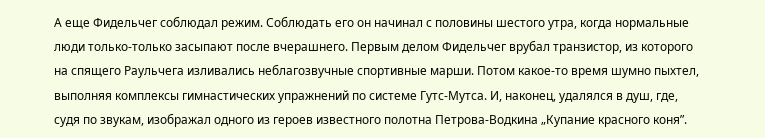А еще Фидельчег соблюдал режим. Соблюдать его он начинал с половины шестого утра, когда нормальные люди только-только засыпают после вчерашнего. Первым делом Фидельчег врубал транзистор, из которого на спящего Раульчега изливались неблагозвучные спортивные марши. Потом какое-то время шумно пыхтел, выполняя комплексы гимнастических упражнений по системе Гутс-Мутса. И, наконец, удалялся в душ, где, судя по звукам, изображал одного из героев известного полотна Петрова-Водкина „Купание красного коня”.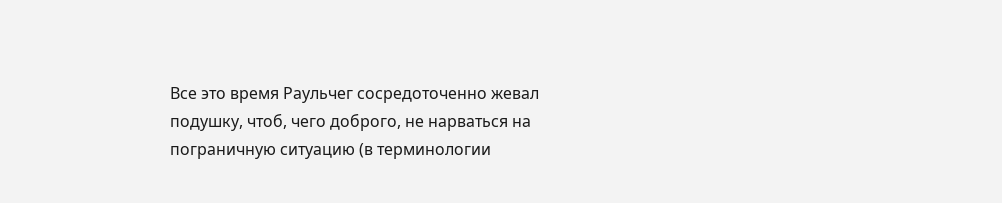Все это время Раульчег сосредоточенно жевал подушку, чтоб, чего доброго, не нарваться на пограничную ситуацию (в терминологии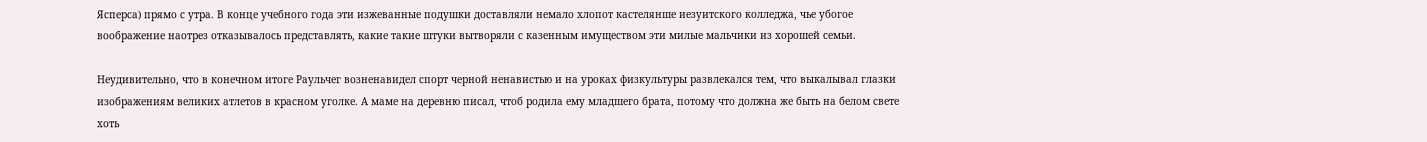Ясперса) прямо с утра. В конце учебного года эти изжеванные подушки доставляли немало хлопот кастелянше иезуитского колледжа, чье убогое воображение наотрез отказывалось представлять, какие такие штуки вытворяли с казенным имуществом эти милые мальчики из хорошей семьи.

Неудивительно, что в конечном итоге Раульчег возненавидел спорт черной ненавистью и на уроках физкультуры развлекался тем, что выкалывал глазки изображениям великих атлетов в красном уголке. А маме на деревню писал, чтоб родила ему младшего брата, потому что должна же быть на белом свете хоть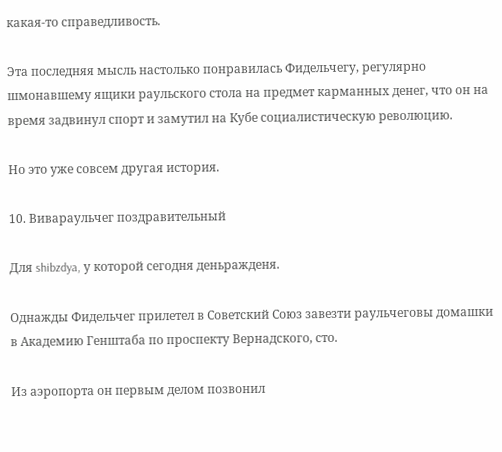какая-то справедливость.

Эта последняя мысль настолько понравилась Фидельчегу, регулярно шмонавшему ящики раульского стола на предмет карманных денег, что он на время задвинул спорт и замутил на Кубе социалистическую революцию.

Но это уже совсем другая история.

10. Вивараульчег поздравительный

Для shibzdya, у которой сегодня деньражденя.

Однажды Фидельчег прилетел в Советский Союз завезти раульчеговы домашки в Академию Генштаба по проспекту Вернадского, сто.

Из аэропорта он первым делом позвонил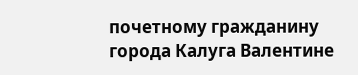почетному гражданину города Калуга Валентине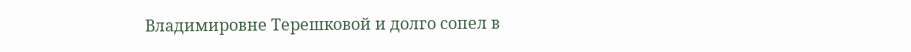Владимировне Терешковой и долго сопел в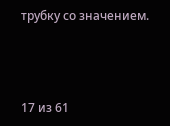трубку со значением.



17 из 61